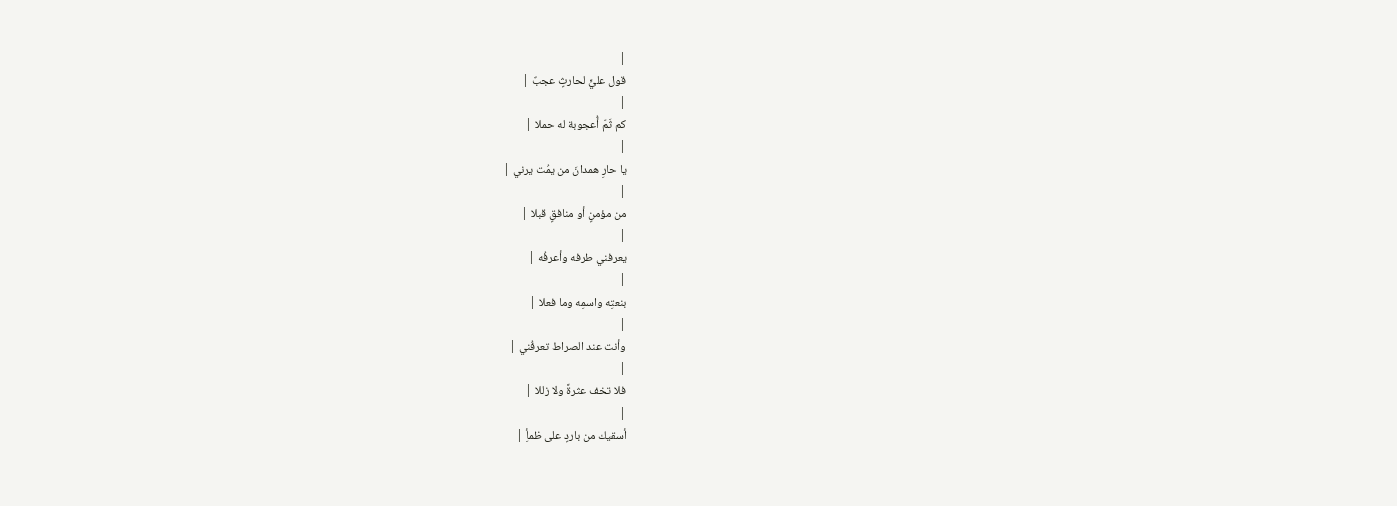|
قول عليٍّ لحارثٍ عجبٌ |
|
كم ثَمّ أُعجوبة له حملا |
|
يا حارِ همدانَ من يمُت يرني |
|
من مؤمنٍ أو منافقٍ قبلا |
|
يعرفني طرفه وأعرفُه |
|
بنعتِه واسمِه وما فعلا |
|
وأنت عند الصراط تعرفُني |
|
فلا تخف عثرةً ولا زللا |
|
أسقيك من باردٍ على ظمأِ |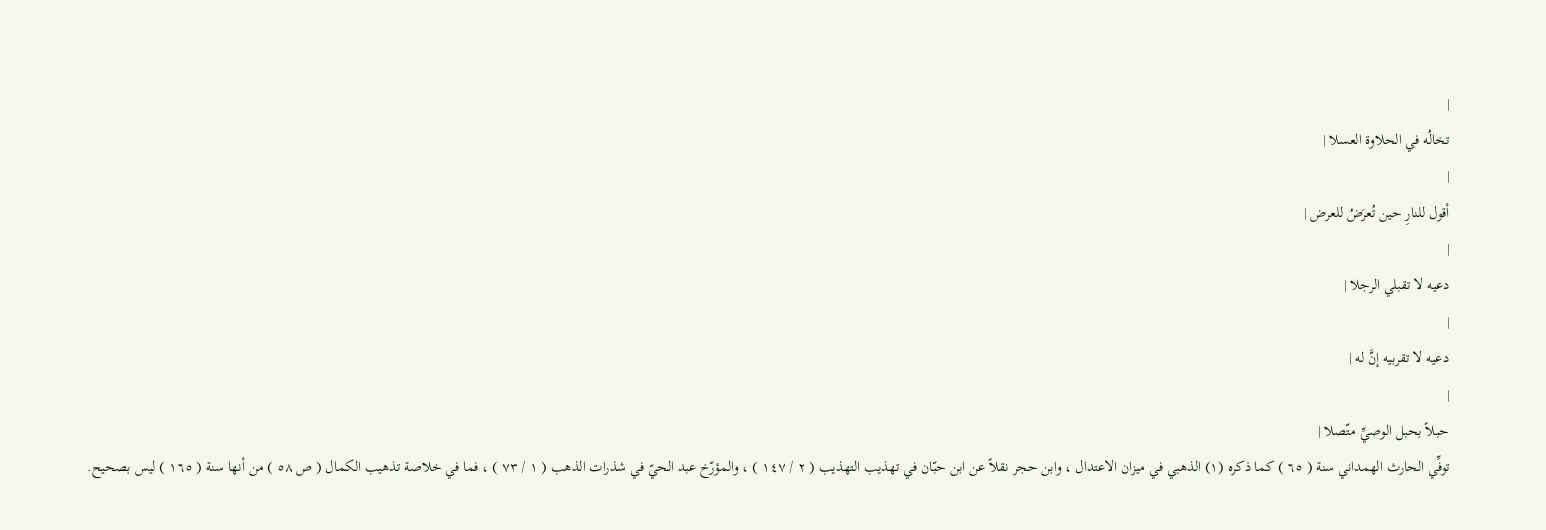|
تخالُه في الحلاوة العسلا |
|
أقول للنارِ حين تُعرَضُ للعرض |
|
دعيه لا تقبلي الرجلا |
|
دعيه لا تقربيه إنَّ له |
|
حبلاً بحبل الوصيِّ متّصلا |
توفِّي الحارث الهمداني سنة ( ٦٥ ) كما ذكره (١) الذهبي في ميزان الاعتدال ، وابن حجر نقلاً عن ابن حبّان في تهذيب التهذيب ( ٢ / ١٤٧ ) ، والمؤرّخ عبد الحيّ في شذرات الذهب ( ١ / ٧٣ ) ، فما في خلاصة تذهيب الكمال ( ص ٥٨ ) من أنها سنة ( ١٦٥ ) ليس بصحيح.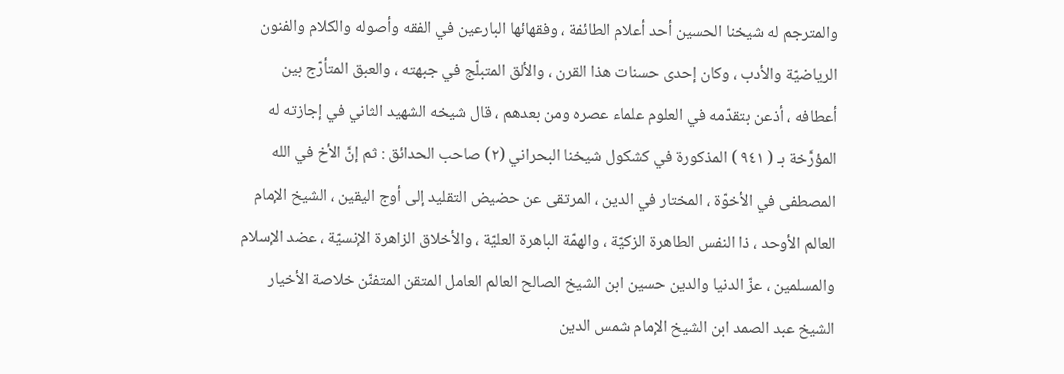والمترجم له شيخنا الحسين أحد أعلام الطائفة ، وفقهائها البارعين في الفقه وأصوله والكلام والفنون الرياضيّة والأدب ، وكان إحدى حسنات هذا القرن ، والألق المتبلّج في جبهته ، والعبق المتأرّج بين أعطافه ، أذعن بتقدّمه في العلوم علماء عصره ومن بعدهم ، قال شيخه الشهيد الثاني في إجازته له المؤرَّخة بـ ( ٩٤١ ) المذكورة في كشكول شيخنا البحراني (٢) صاحب الحدائق : ثم إنَّ الأخ في الله المصطفى في الأخوّة ، المختار في الدين ، المرتقى عن حضيض التقليد إلى أوج اليقين ، الشيخ الإمام العالم الأوحد ، ذا النفس الطاهرة الزكيّة ، والهمّة الباهرة العليّة ، والأخلاق الزاهرة الإنسيّة ، عضد الإسلام والمسلمين ، عزّ الدنيا والدين حسين ابن الشيخ الصالح العالم العامل المتقن المتفنّن خلاصة الأخيار الشيخ عبد الصمد ابن الشيخ الإمام شمس الدين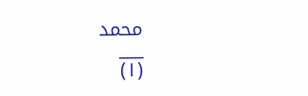محمد
___
(١)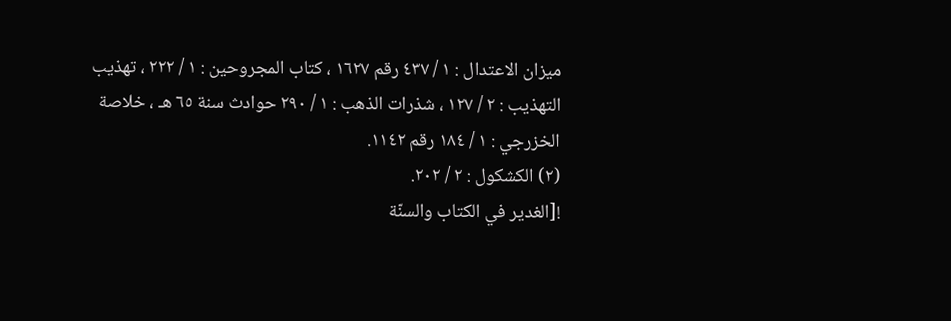ميزان الاعتدال : ١ / ٤٣٧ رقم ١٦٢٧ ، كتاب المجروحين : ١ / ٢٢٢ ، تهذيب التهذيب : ٢ / ١٢٧ ، شذرات الذهب : ١ / ٢٩٠ حوادث سنة ٦٥ هـ ، خلاصة الخزرجي : ١ / ١٨٤ رقم ١١٤٢.
(٢) الكشكول : ٢ / ٢٠٢.
![الغدير في الكتاب والسنّة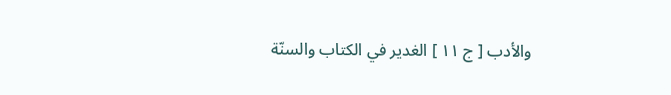والأدب [ ج ١١ ] الغدير في الكتاب والسنّة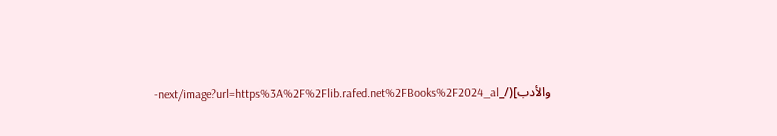والأدب](/_next/image?url=https%3A%2F%2Flib.rafed.net%2FBooks%2F2024_al-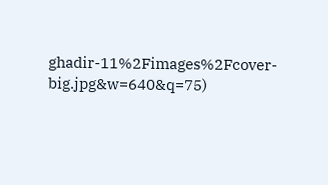ghadir-11%2Fimages%2Fcover-big.jpg&w=640&q=75)